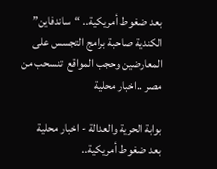بعد ضغوط أمريكية.. “ساندفاين” الكندية صاحبة برامج التجسس على المعارضين وحجب المواقع  تنسحب من مصر ..اخبار محلية

بوابة الحرية والعدالة - اخبار محلية
بعد ضغوط أمريكية..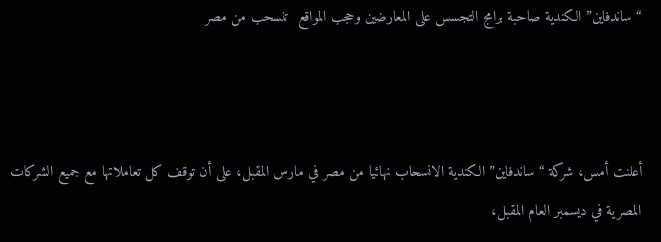“ساندفاين” الكندية صاحبة برامج التجسس على المعارضين وحجب المواقع  تنسحب من مصر



أعلنت أمس، شركة “ساندفاين” الكندية الانسحاب نهائيا من مصر في مارس المقبل، على أن توقف كل تعاملاتها مع جميع الشركات المصرية في ديسمبر العام المقبل،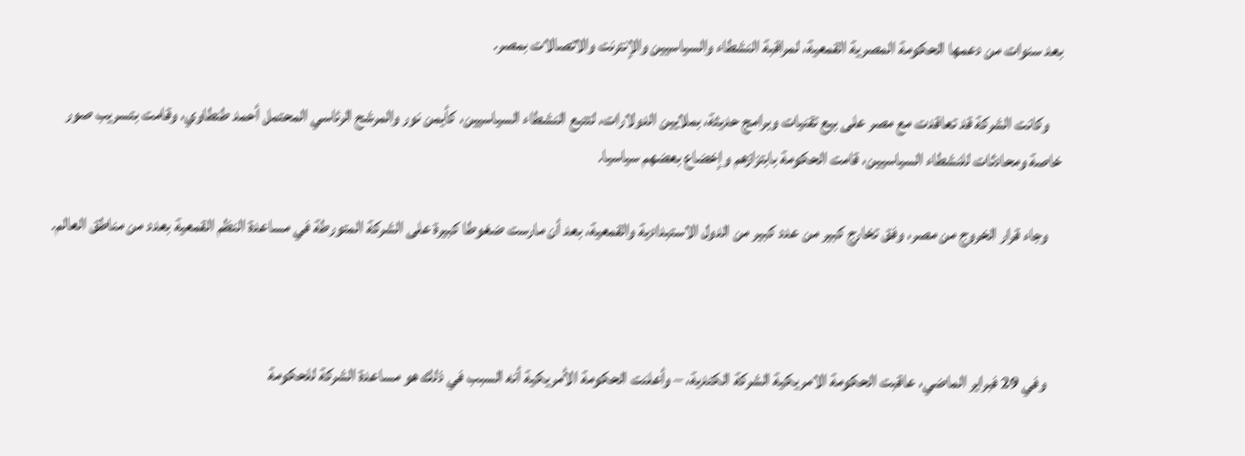بعد سنوات من دعمها الحكومة المصرية القمعية، لمراقبة النشطاء والسياسيين والإنترنت والاتصالات بمصر.

    وكانت الشركة قد تعاقدت مع مصر على بيع تقنيات وبرامج حديثة، بملايين الدولارات، لتتبع النشطاء السياسيين، كأيمن نور والمرشح الرئاسي المحتمل أحمد طنطاوي، وقامت بتسريب صور خاصة ومحادثات للنشطاء السياسيين، قامت الحكومة بابتزازهم وإخضاع بعضهم سياسيا.

    وجاء قرار الخروج من مصر، وفق تخارج كبير من عدد كبير من الدول الاستبدادية والقمعية، بعد أن مارست ضغوطا كبيرة على الشركة المتورطة في مساعدة النظم القمعية بعدد من مناطق العالم.



    وفي 29 فبراير الماضي، عاقبت الحكومة الامريكية الشركة الكندية، – وأعلنت الحكومة الأمريكية أنه السبب في ذلك هو مساعدة الشركة للحكومة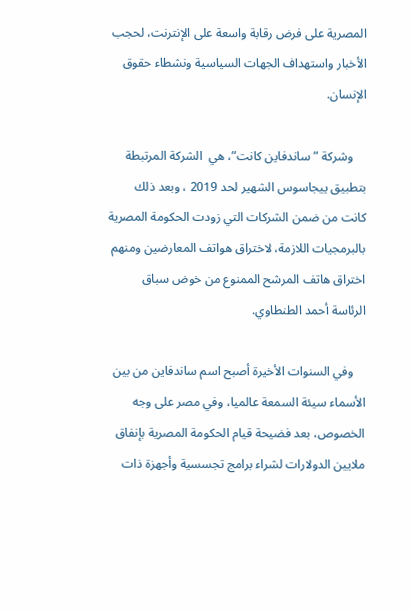المصرية على فرض رقابة واسعة على الإنترنت، لحجب الأخبار واستهداف الجهات السياسية ونشطاء حقوق الإنسان.

    وشركة ” ساندفاين كانت”، هي  الشركة المرتبطة بتطبيق ييجاسوس الشهير لحد 2019 ، وبعد ذلك كانت من ضمن الشركات التي زودت الحكومة المصرية بالبرمجيات اللازمة، لاختراق هواتف المعارضين ومنهم اختراق هاتف المرشح الممنوع من خوض سباق الرئاسة أحمد الطنطاوي.

    وفي السنوات الأخيرة أصبح اسم ساندفاين من بين الأسماء سيئة السمعة عالميا، وفي مصر على وجه الخصوص، بعد فضيحة قيام الحكومة المصرية بإنفاق ملايين الدولارات لشراء برامج تجسسية وأجهزة ذات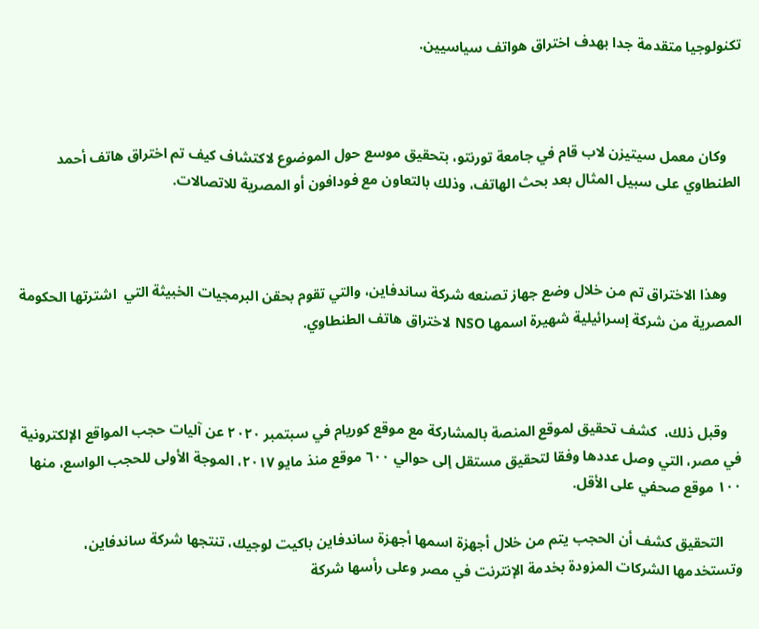تكنولوجيا متقدمة جدا بهدف اختراق هواتف سياسيين.



    وكان معمل سيتيزن لاب قام في جامعة تورنتو، بتحقيق موسع حول الموضوع لاكتشاف كيف تم اختراق هاتف أحمد الطنطاوي على سبيل المثال بعد بحث الهاتف، وذلك بالتعاون مع فودافون أو المصرية للاتصالات.



    وهذا الاختراق تم من خلال وضع جهاز تصنعه شركة ساندفاين، والتي تقوم بحقن البرمجيات الخبيثة التي  اشترتها الحكومة المصرية من شركة إسرائيلية شهيرة اسمها NSO لاختراق هاتف الطنطاوي.



    وقبل ذلك،  كشف تحقيق لموقع المنصة بالمشاركة مع موقع كوريام في سبتمبر ٢٠٢٠ عن آليات حجب المواقع الإلكترونية في مصر، التي وصل عددها وفقا لتحقيق مستقل إلى حوالي ٦٠٠ موقع منذ مايو ٢٠١٧، الموجة الأولى للحجب الواسع، منها ١٠٠ موقع صحفي على الأقل.

     التحقيق كشف أن الحجب يتم من خلال أجهزة اسمها أجهزة ساندفاين باكيت لوجيك، تنتجها شركة ساندفاين، وتستخدمها الشركات المزودة بخدمة الإنترنت في مصر وعلى رأسها شركة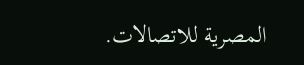المصرية للاتصالات.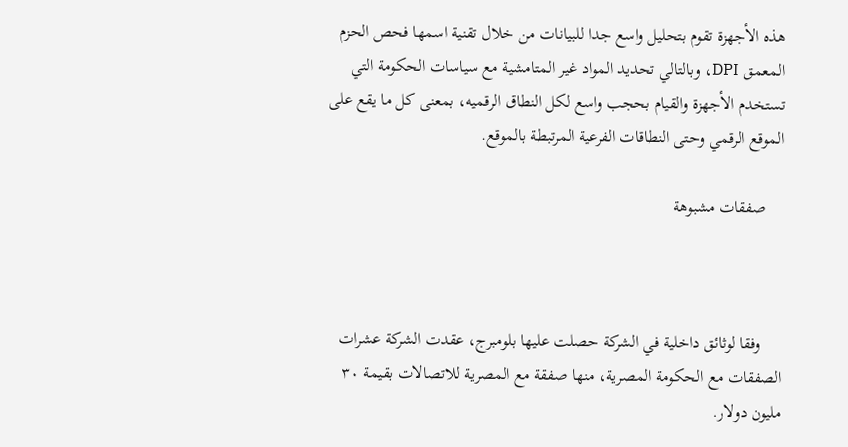هذه الأجهزة تقوم بتحليل واسع جدا للبيانات من خلال تقنية اسمها فحص الحزم المعمق DPI، وبالتالي تحديد المواد غير المتامشية مع سياسات الحكومة التي تستخدم الأجهزة والقيام بحجب واسع لكل النطاق الرقميه، بمعنى كل ما يقع على الموقع الرقمي وحتى النطاقات الفرعية المرتبطة بالموقع.

    صفقات مشبوهة



     وفقا لوثائق داخلية في الشركة حصلت عليها بلومبرج، عقدت الشركة عشرات الصفقات مع الحكومة المصرية، منها صفقة مع المصرية للاتصالات بقيمة ٣٠ مليون دولار.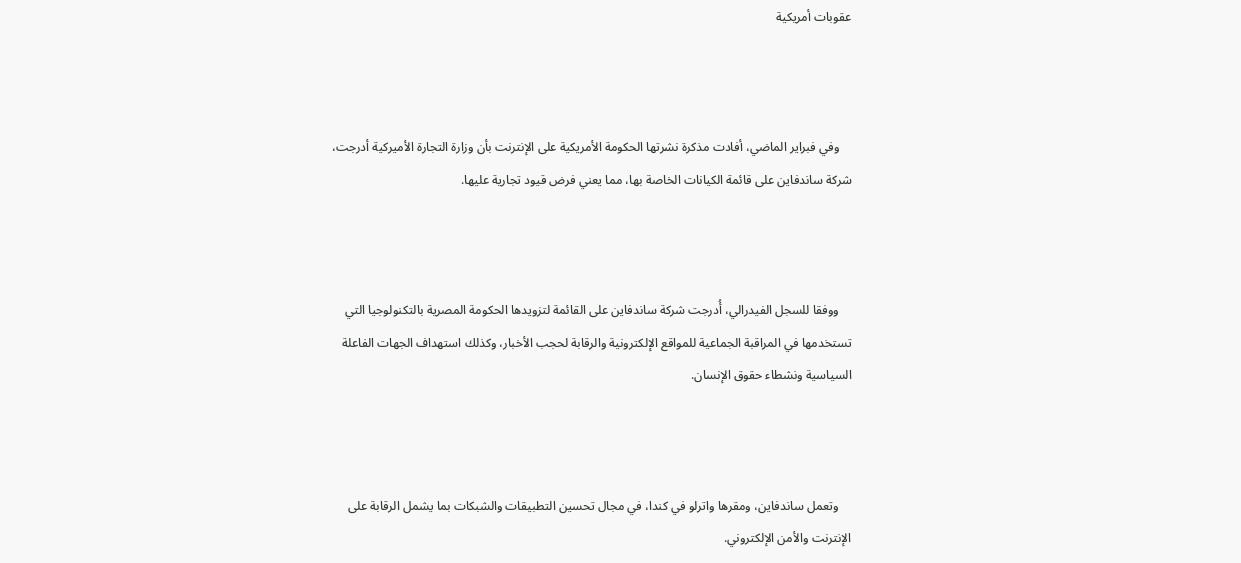عقوبات أمريكية



    وفي فبراير الماضي، أفادت مذكرة نشرتها الحكومة الأمريكية على الإنترنت بأن وزارة التجارة الأميركية أدرجت، شركة ساندفاين على قائمة الكيانات الخاصة بها، مما يعني فرض قيود تجارية عليها.



    ووفقا للسجل الفيدرالي، أُدرجت شركة ساندفاين على القائمة لتزويدها الحكومة المصرية بالتكنولوجيا التي تستخدمها في المراقبة الجماعية للمواقع الإلكترونية والرقابة لحجب الأخبار، وكذلك استهداف الجهات الفاعلة السياسية ونشطاء حقوق الإنسان.



    وتعمل ساندفاين، ومقرها واترلو في كندا، في مجال تحسين التطبيقات والشبكات بما يشمل الرقابة على الإنترنت والأمن الإلكتروني.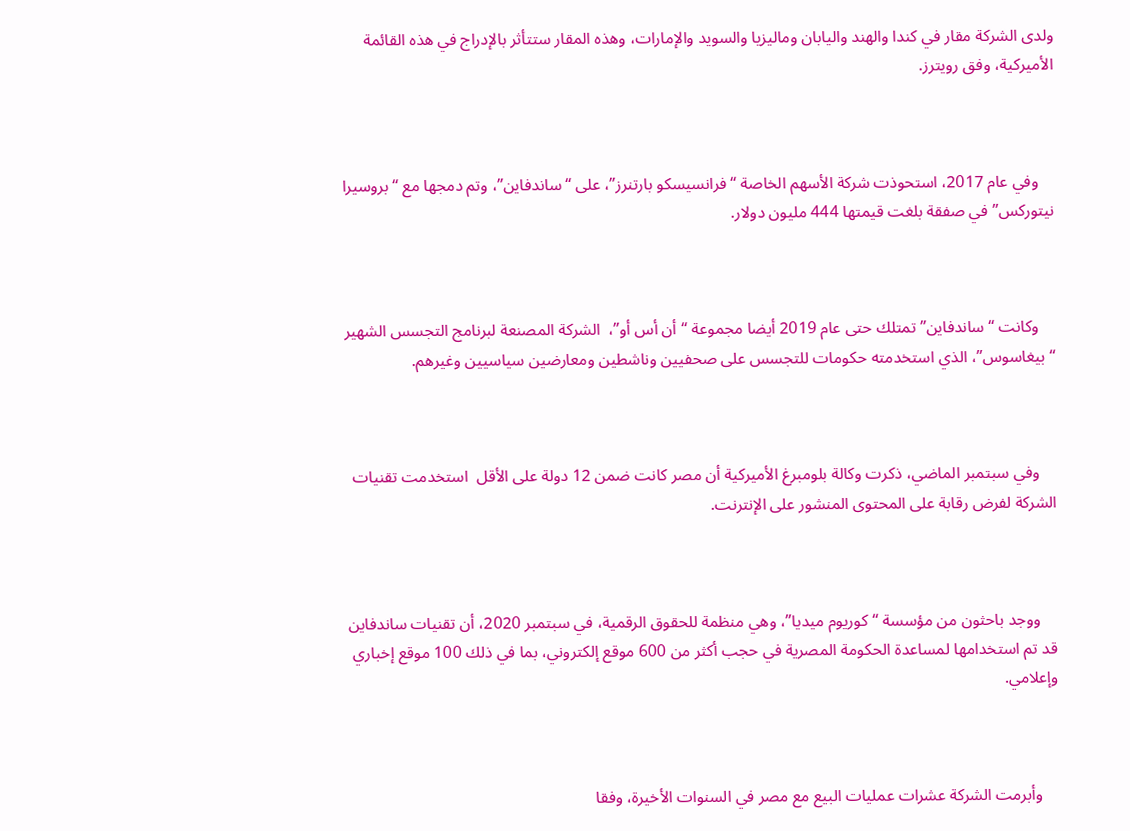ولدى الشركة مقار في كندا والهند واليابان وماليزيا والسويد والإمارات، وهذه المقار ستتأثر بالإدراج في هذه القائمة الأميركية، وفق رويترز.



    وفي عام 2017، استحوذت شركة الأسهم الخاصة “فرانسيسكو بارتنرز”، على “ساندفاين”، وتم دمجها مع “بروسيرا نيتوركس” في صفقة بلغت قيمتها 444 مليون دولار.



    وكانت “ساندفاين” تمتلك حتى عام 2019 أيضا مجموعة “أن أس أو”،  الشركة المصنعة لبرنامج التجسس الشهير “بيغاسوس”، الذي استخدمته حكومات للتجسس على صحفيين وناشطين ومعارضين سياسيين وغيرهم.



    وفي سبتمبر الماضي، ذكرت وكالة بلومبرغ الأميركية أن مصر كانت ضمن 12 دولة على الأقل  استخدمت تقنيات الشركة لفرض رقابة على المحتوى المنشور على الإنترنت.



    ووجد باحثون من مؤسسة “كوريوم ميديا”، وهي منظمة للحقوق الرقمية، في سبتمبر 2020، أن تقنيات ساندفاين قد تم استخدامها لمساعدة الحكومة المصرية في حجب أكثر من 600 موقع إلكتروني، بما في ذلك 100 موقع إخباري وإعلامي.



    وأبرمت الشركة عشرات عمليات البيع مع مصر في السنوات الأخيرة، وفقا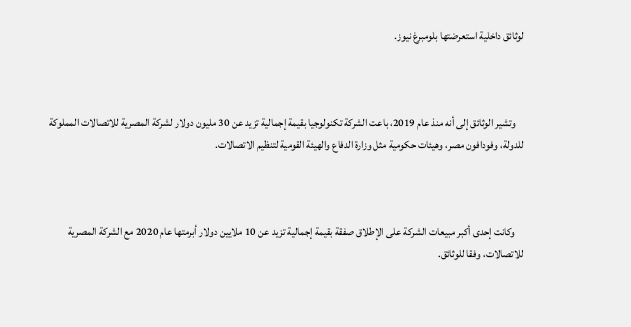لوثائق داخلية استعرضتها بلومبرغ نيوز.



    وتشير الوثائق إلى أنه منذ عام 2019، باعت الشركة تكنولوجيا بقيمة إجمالية تزيد عن 30 مليون دولار لشركة المصرية للاتصالات المملوكة للدولة، وفودافون مصر، وهيئات حكومية مثل وزارة الدفاع والهيئة القومية لتنظيم الاتصالات.



    وكانت إحدى أكبر مبيعات الشركة على الإطلاق صفقة بقيمة إجمالية تزيد عن 10 ملايين دولار أبرمتها عام 2020 مع الشركة المصرية للاتصالات، وفقا للوثائق.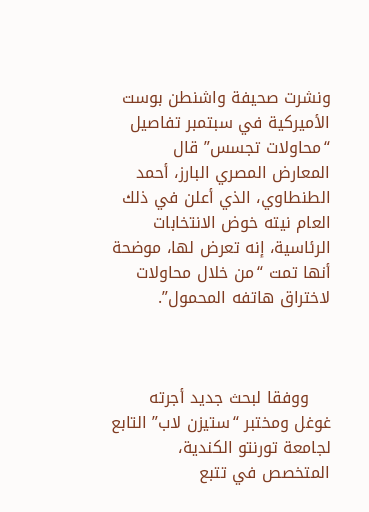ونشرت صحيفة واشنطن بوست الأميركية في سبتمبر تفاصيل “محاولات تجسس” قال المعارض المصري البارز، أحمد الطنطاوي، الذي أعلن في ذلك العام نيته خوض الانتخابات الرئاسية، إنه تعرض لها، موضحة أنها تمت “من خلال محاولات لاختراق هاتفه المحمول”.



    ووفقا لبحث جديد أجرته غوغل ومختبر “ستيزن لاب” التابع لجامعة تورنتو الكندية، المتخصص في تتبع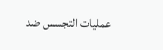عمليات التجسس ضد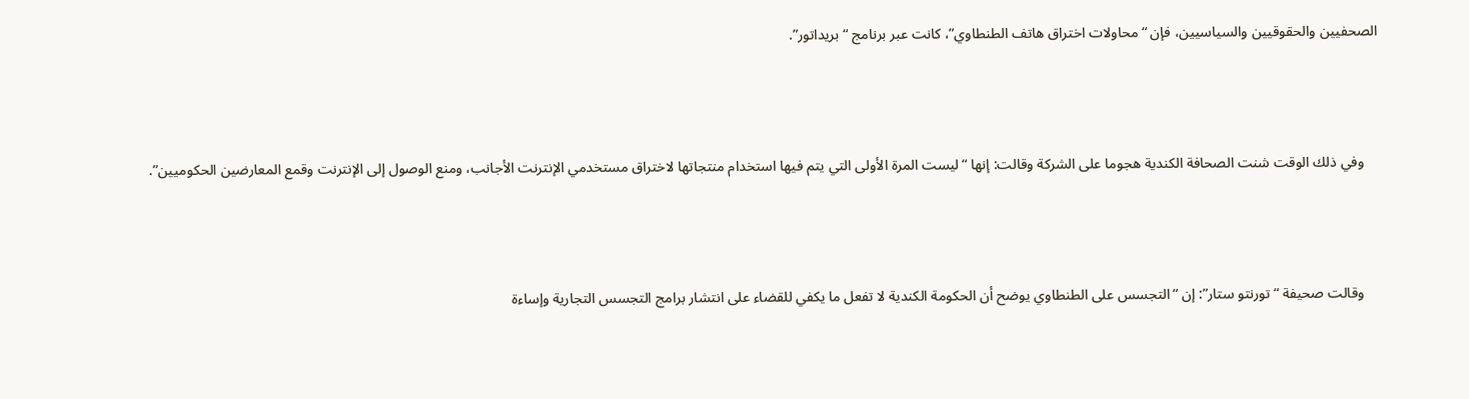الصحفيين والحقوقيين والسياسيين، فإن “محاولات اختراق هاتف الطنطاوي”، كانت عبر برنامج “بريداتور”.



    وفي ذلك الوقت شنت الصحافة الكندية هجوما على الشركة وقالت: إنها “ليست المرة الأولى التي يتم فيها استخدام منتجاتها لاختراق مستخدمي الإنترنت الأجانب، ومنع الوصول إلى الإنترنت وقمع المعارضين الحكوميين”.



    وقالت صحيفة “تورنتو ستار”: إن “التجسس على الطنطاوي يوضح أن الحكومة الكندية لا تفعل ما يكفي للقضاء على انتشار برامج التجسس التجارية وإساءة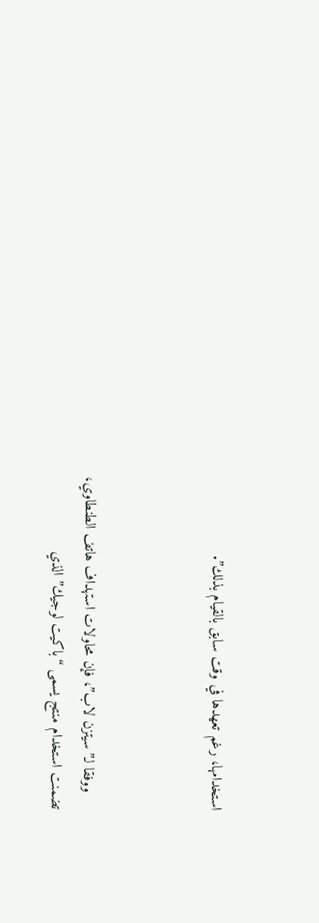استخدامها، رغم تعهدها في وقت سابق بالقيام بذلك”.



    ووفقا لـ”سيتزن لاب”، فإن محاولات استهداف هاتف الطنطاوي، تضمنت استخدام منتج يسمى “باكيت لوجيك” الذي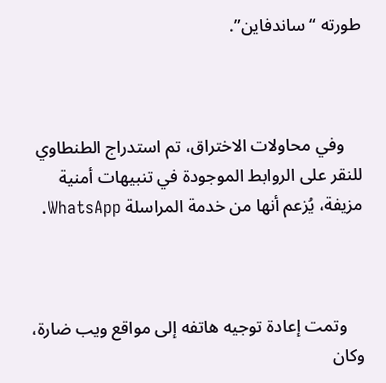طورته “ساندفاين”.



    وفي محاولات الاختراق، تم استدراج الطنطاوي للنقر على الروابط الموجودة في تنبيهات أمنية مزيفة، يُزعم أنها من خدمة المراسلة WhatsApp.



    وتمت إعادة توجيه هاتفه إلى مواقع ويب ضارة، وكان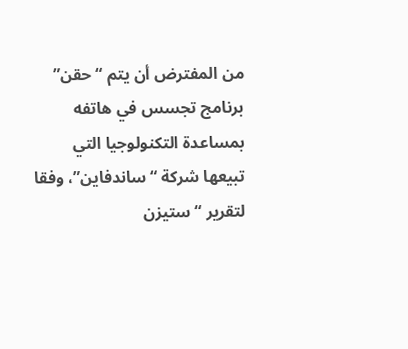من المفترض أن يتم “حقن” برنامج تجسس في هاتفه بمساعدة التكنولوجيا التي تبيعها شركة “ساندفاين”، وفقا لتقرير “ستيزن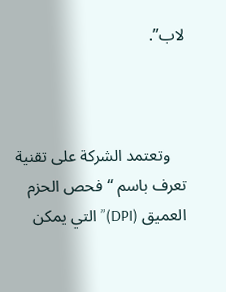لاب”.



    وتعتمد الشركة على تقنية تعرف باسم “فحص الحزم العميق (DPI)” التي يمكن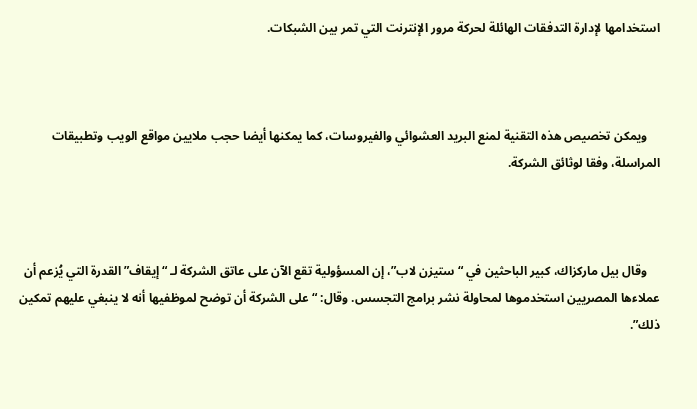استخدامها لإدارة التدفقات الهائلة لحركة مرور الإنترنت التي تمر بين الشبكات.



    ويمكن تخصيص هذه التقنية لمنع البريد العشوائي والفيروسات، كما يمكنها أيضا حجب ملايين مواقع الويب وتطبيقات المراسلة، وفقا لوثائق الشركة.



    وقال بيل ماركزاك، كبير الباحثين في “ستيزن لاب”، إن المسؤولية تقع الآن على عاتق الشركة لـ “إيقاف” القدرة التي يُزعم أن عملاءها المصريين استخدموها لمحاولة نشر برامج التجسس. وقال: “على الشركة أن توضح لموظفيها أنه لا ينبغي عليهم تمكين ذلك”.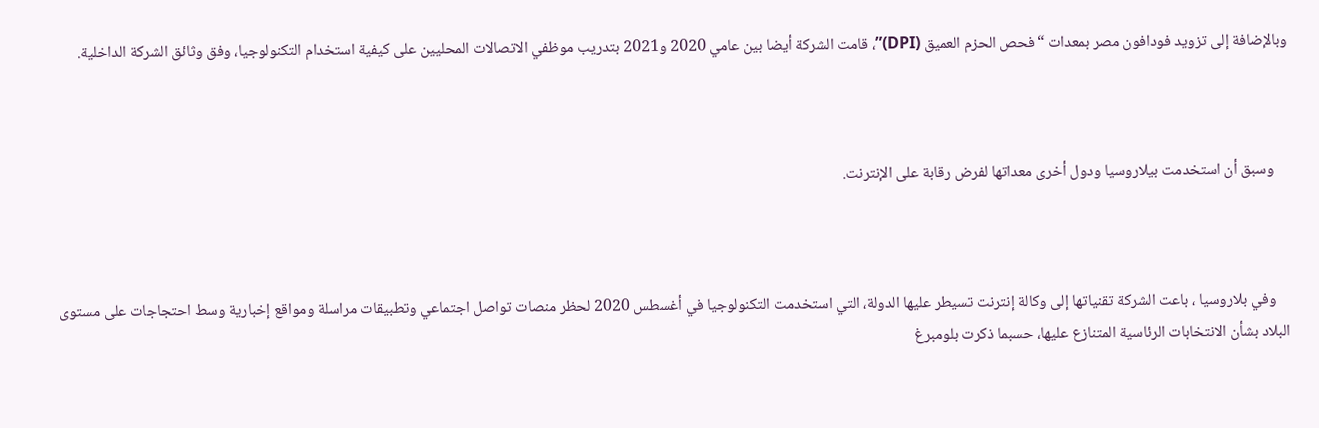وبالإضافة إلى تزويد فودافون مصر بمعدات “فحص الحزم العميق (DPI)”، قامت الشركة أيضا بين عامي 2020 و2021 بتدريب موظفي الاتصالات المحليين على كيفية استخدام التكنولوجيا، وفق وثائق الشركة الداخلية.



    وسبق أن استخدمت بيلاروسيا ودول أخرى معداتها لفرض رقابة على الإنترنت.



    وفي بلاروسيا ، باعت الشركة تقنياتها إلى وكالة إنترنت تسيطر عليها الدولة، التي استخدمت التكنولوجيا في أغسطس 2020 لحظر منصات تواصل اجتماعي وتطبيقات مراسلة ومواقع إخبارية وسط احتجاجات على مستوى البلاد بشأن الانتخابات الرئاسية المتنازع عليها، حسبما ذكرت بلومبرغ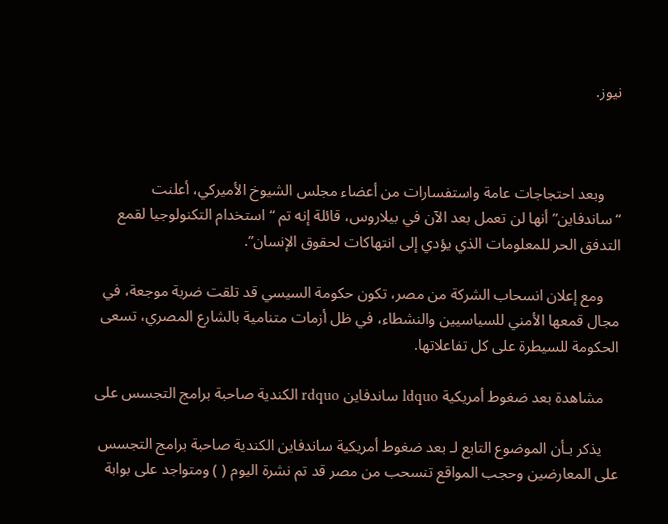نيوز.



    وبعد احتجاجات عامة واستفسارات من أعضاء مجلس الشيوخ الأميركي، أعلنت “ساندفاين” أنها لن تعمل بعد الآن في بيلاروس، قائلة إنه تم “استخدام التكنولوجيا لقمع التدفق الحر للمعلومات الذي يؤدي إلى انتهاكات لحقوق الإنسان”.

    ومع إعلان انسحاب الشركة من مصر، تكون حكومة السيسي قد تلقت ضربة موجعة، في مجال قمعها الأمني للسياسيين والنشطاء، في ظل أزمات متنامية بالشارع المصري، تسعى الحكومة للسيطرة على كل تفاعلاتها.

    مشاهدة بعد ضغوط أمريكية ldquo ساندفاين rdquo الكندية صاحبة برامج التجسس على

    يذكر بـأن الموضوع التابع لـ بعد ضغوط أمريكية ساندفاين الكندية صاحبة برامج التجسس على المعارضين وحجب المواقع تنسحب من مصر قد تم نشرة اليوم ( ) ومتواجد على بوابة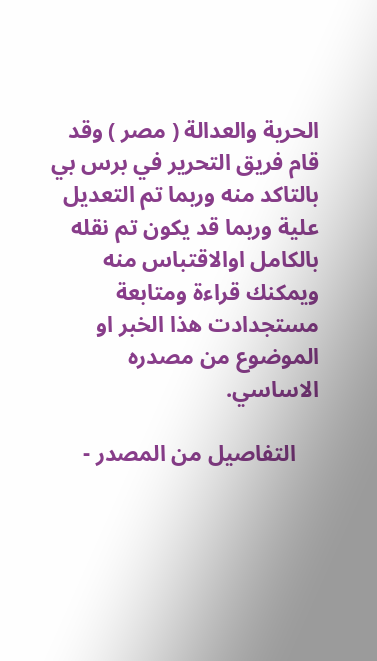الحرية والعدالة ( مصر ) وقد قام فريق التحرير في برس بي بالتاكد منه وربما تم التعديل علية وربما قد يكون تم نقله بالكامل اوالاقتباس منه ويمكنك قراءة ومتابعة مستجدادت هذا الخبر او الموضوع من مصدره الاساسي.

    التفاصيل من المصدر -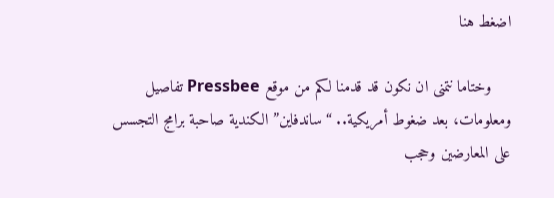اضغط هنا

    وختاما نتمنى ان نكون قد قدمنا لكم من موقع Pressbee تفاصيل ومعلومات، بعد ضغوط أمريكية.. “ساندفاين” الكندية صاحبة برامج التجسس على المعارضين وحجب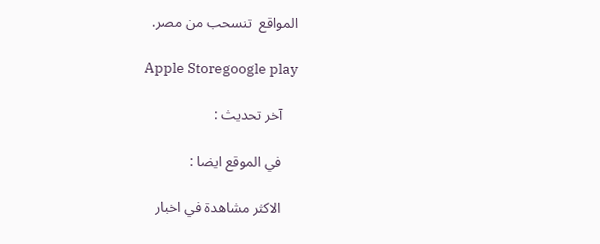المواقع  تنسحب من مصر.

    Apple Storegoogle play

    آخر تحديث :

    في الموقع ايضا :

    الاكثر مشاهدة في اخبار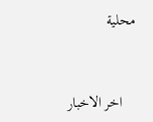محلية


    اخر الاخبار